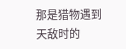那是猎物遇到天敌时的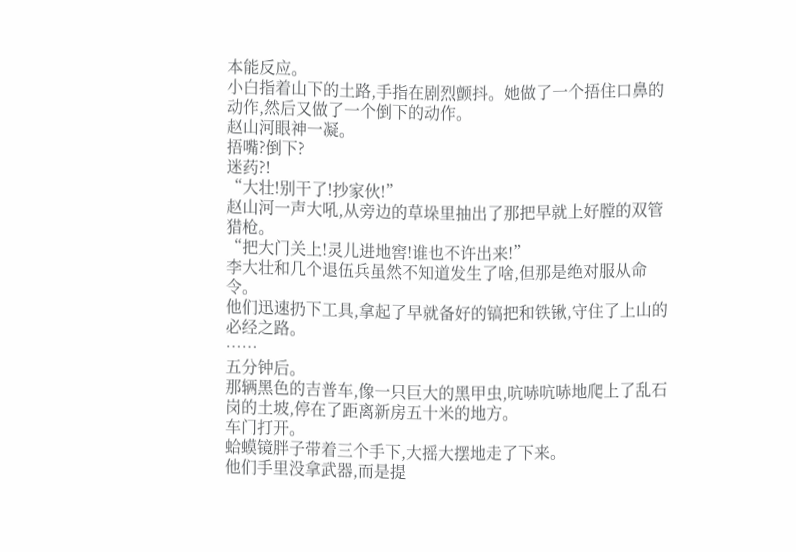本能反应。
小白指着山下的土路,手指在剧烈颤抖。她做了一个捂住口鼻的动作,然后又做了一个倒下的动作。
赵山河眼神一凝。
捂嘴?倒下?
迷药?!
“大壮!别干了!抄家伙!”
赵山河一声大吼,从旁边的草垛里抽出了那把早就上好膛的双管猎枪。
“把大门关上!灵儿进地窖!谁也不许出来!”
李大壮和几个退伍兵虽然不知道发生了啥,但那是绝对服从命令。
他们迅速扔下工具,拿起了早就备好的镐把和铁锹,守住了上山的必经之路。
……
五分钟后。
那辆黑色的吉普车,像一只巨大的黑甲虫,吭哧吭哧地爬上了乱石岗的土坡,停在了距离新房五十米的地方。
车门打开。
蛤蟆镜胖子带着三个手下,大摇大摆地走了下来。
他们手里没拿武器,而是提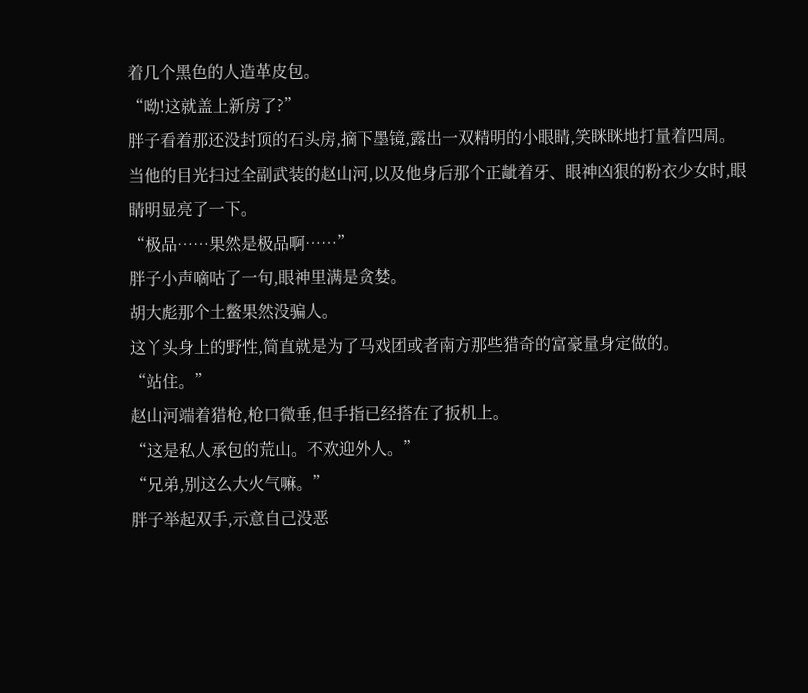着几个黑色的人造革皮包。
“呦!这就盖上新房了?”
胖子看着那还没封顶的石头房,摘下墨镜,露出一双精明的小眼睛,笑眯眯地打量着四周。
当他的目光扫过全副武装的赵山河,以及他身后那个正龇着牙、眼神凶狠的粉衣少女时,眼睛明显亮了一下。
“极品……果然是极品啊……”
胖子小声嘀咕了一句,眼神里满是贪婪。
胡大彪那个土鳖果然没骗人。
这丫头身上的野性,简直就是为了马戏团或者南方那些猎奇的富豪量身定做的。
“站住。”
赵山河端着猎枪,枪口微垂,但手指已经搭在了扳机上。
“这是私人承包的荒山。不欢迎外人。”
“兄弟,别这么大火气嘛。”
胖子举起双手,示意自己没恶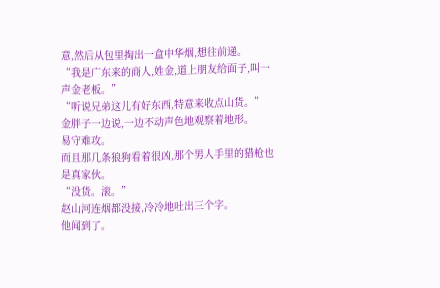意,然后从包里掏出一盒中华烟,想往前递。
“我是广东来的商人,姓金,道上朋友给面子,叫一声金老板。”
“听说兄弟这儿有好东西,特意来收点山货。”
金胖子一边说,一边不动声色地观察着地形。
易守难攻。
而且那几条狼狗看着很凶,那个男人手里的猎枪也是真家伙。
“没货。滚。”
赵山河连烟都没接,冷冷地吐出三个字。
他闻到了。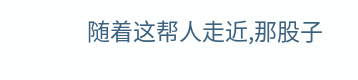随着这帮人走近,那股子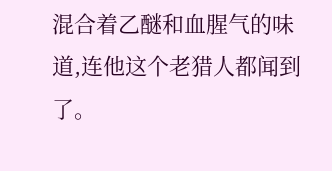混合着乙醚和血腥气的味道,连他这个老猎人都闻到了。